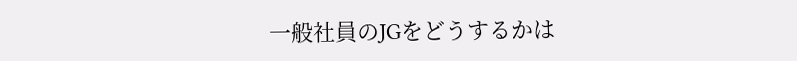一般社員のJGをどうするかは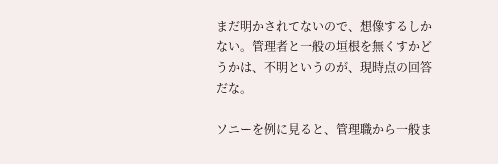まだ明かされてないので、想像するしかない。管理者と一般の垣根を無くすかどうかは、不明というのが、現時点の回答だな。

ソニーを例に見ると、管理職から一般ま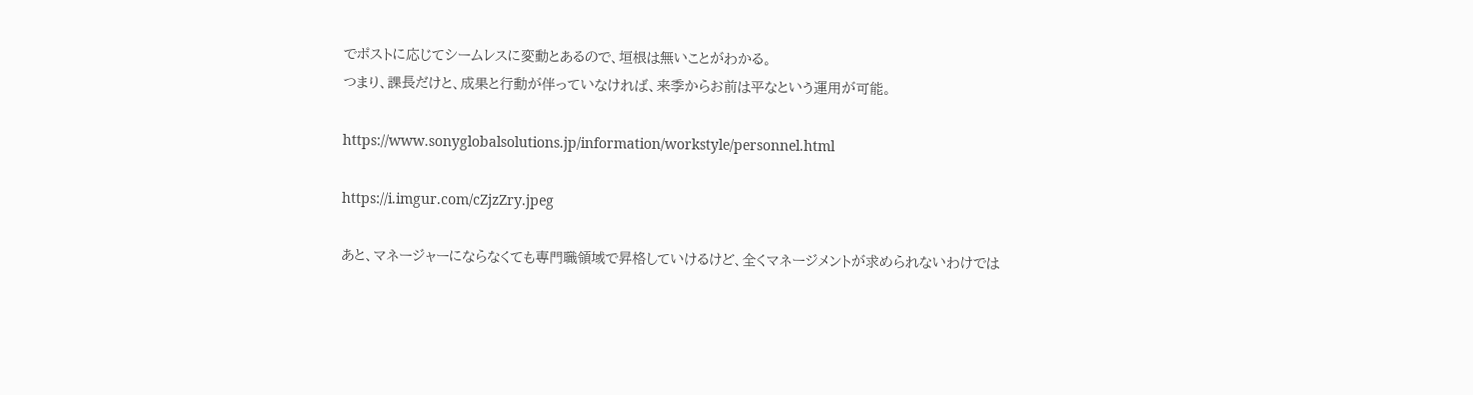でポストに応じてシームレスに変動とあるので、垣根は無いことがわかる。
つまり、課長だけと、成果と行動が伴っていなければ、来季からお前は平なという運用が可能。

https://www.sonyglobalsolutions.jp/information/workstyle/personnel.html

https://i.imgur.com/cZjzZry.jpeg

あと、マネージャーにならなくても専門職領域で昇格していけるけど、全くマネージメントが求められないわけでは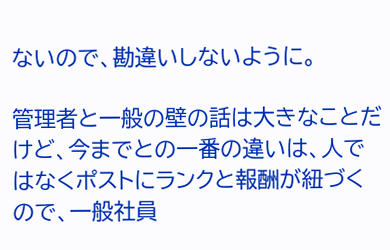ないので、勘違いしないように。

管理者と一般の壁の話は大きなことだけど、今までとの一番の違いは、人ではなくポストにランクと報酬が紐づくので、一般社員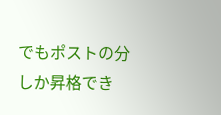でもポストの分しか昇格でき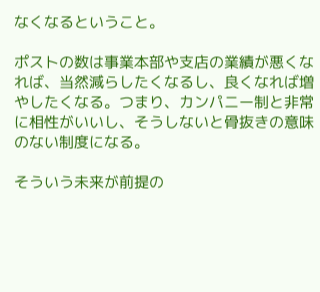なくなるということ。

ポストの数は事業本部や支店の業績が悪くなれば、当然減らしたくなるし、良くなれば増やしたくなる。つまり、カンパニー制と非常に相性がいいし、そうしないと骨抜きの意味のない制度になる。

そういう未来が前提の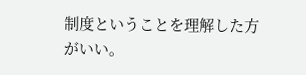制度ということを理解した方がいい。